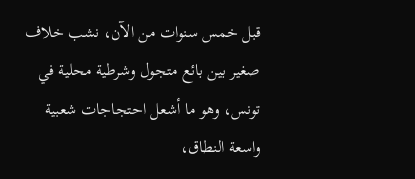قبل خمس سنوات من الآن، نشب خلاف صغير بين بائع متجول وشرطية محلية في تونس، وهو ما أشعل احتجاجات شعبية واسعة النطاق،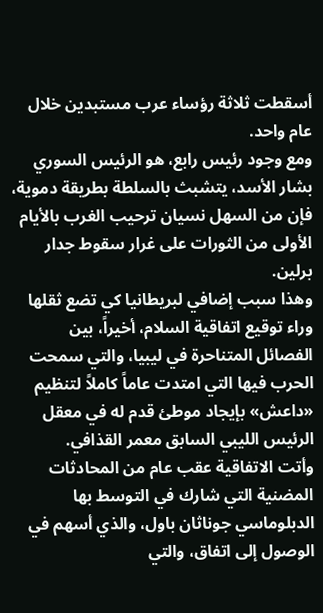أسقطت ثلاثة رؤساء عرب مستبدين خلال عام واحد.
ومع وجود رئيس رابع، هو الرئيس السوري بشار الأسد، يتشبث بالسلطة بطريقة دموية، فإن من السهل نسيان ترحيب الغرب بالأيام الأولى من الثورات على غرار سقوط جدار برلين.
وهذا سبب إضافي لبريطانيا كي تضع ثقلها وراء توقيع اتفاقية السلام، أخيراً، بين الفصائل المتناحرة في ليبيا، والتي سمحت الحرب فيها التي امتدت عاماً كاملاً لتنظيم «داعش» بإيجاد موطئ قدم له في معقل الرئيس الليبي السابق معمر القذافي.
وأتت الاتفاقية عقب عام من المحادثات المضنية التي شارك في التوسط بها الدبلوماسي جوناثان باول، والذي أسهم في الوصول إلى اتفاق، والتي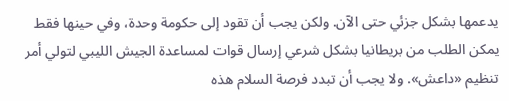يدعمها بشكل جزئي حتى الآن. ولكن يجب أن تقود إلى حكومة وحدة، وفي حينها فقط يمكن الطلب من بريطانيا بشكل شرعي إرسال قوات لمساعدة الجيش الليبي لتولي أمر تنظيم «داعش». ولا يجب أن تبدد فرصة السلام هذه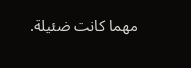مهما كانت ضئيلة.